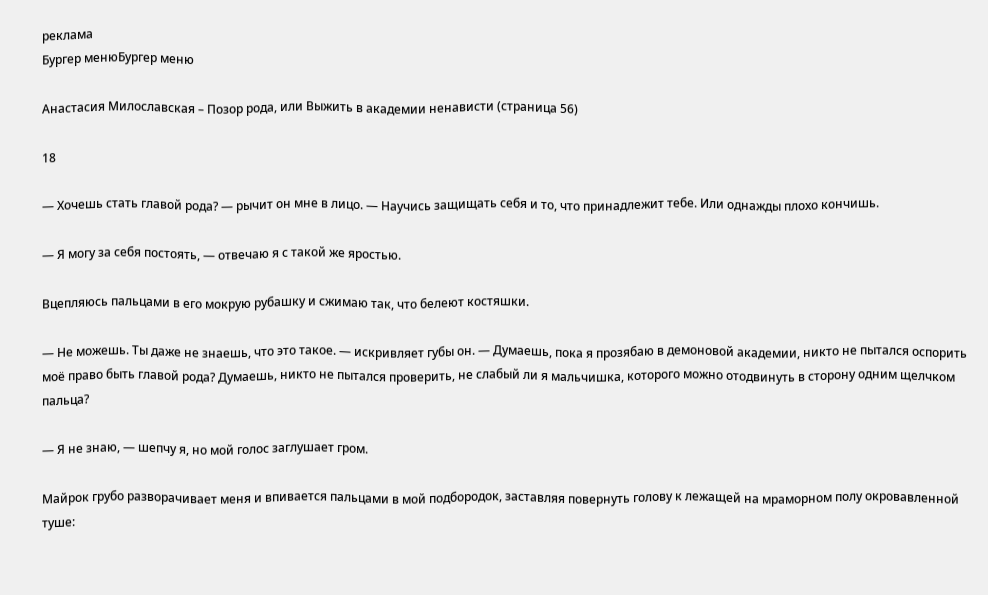реклама
Бургер менюБургер меню

Анастасия Милославская – Позор рода, или Выжить в академии ненависти (страница 56)

18

— Хочешь стать главой рода? — рычит он мне в лицо. — Научись защищать себя и то, что принадлежит тебе. Или однажды плохо кончишь.

— Я могу за себя постоять, — отвечаю я с такой же яростью.

Вцепляюсь пальцами в его мокрую рубашку и сжимаю так, что белеют костяшки.

— Не можешь. Ты даже не знаешь, что это такое. — искривляет губы он. — Думаешь, пока я прозябаю в демоновой академии, никто не пытался оспорить моё право быть главой рода? Думаешь, никто не пытался проверить, не слабый ли я мальчишка, которого можно отодвинуть в сторону одним щелчком пальца?

— Я не знаю, — шепчу я, но мой голос заглушает гром.

Майрок грубо разворачивает меня и впивается пальцами в мой подбородок, заставляя повернуть голову к лежащей на мраморном полу окровавленной туше: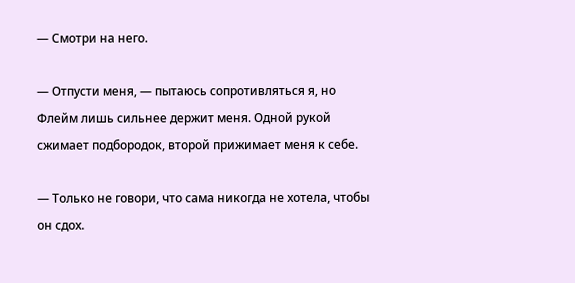— Смотри на него.

— Отпусти меня, — пытаюсь сопротивляться я, но Флейм лишь сильнее держит меня. Одной рукой сжимает подбородок, второй прижимает меня к себе.

— Только не говори, что сама никогда не хотела, чтобы он сдох.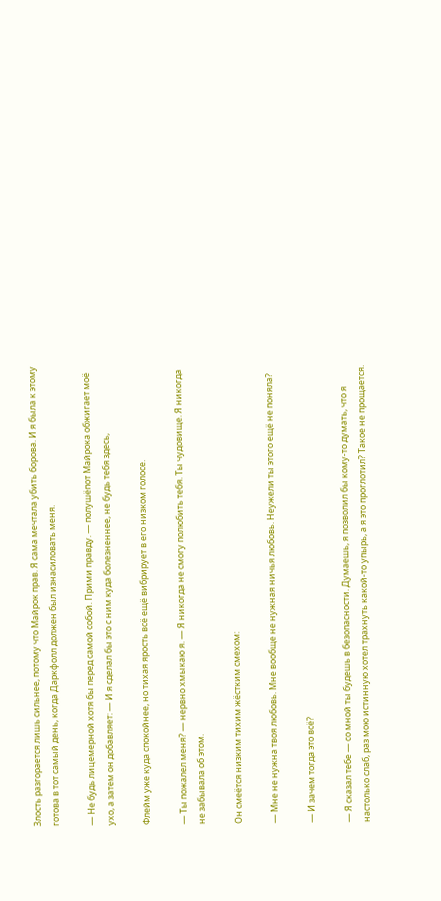Злость разгорается лишь сильнее, потому что Майрок прав. Я сама мечтала убить борова. И я была к этому готова в тот самый день, когда Даркфолл должен был изнасиловать меня.

— Не будь лицемерной хотя бы перед самой собой. Прими правду. — полушёпот Майрока обжигает моё ухо, а затем он добавляет: — И я сделал бы это с ним куда болезненнее, не будь тебя здесь,

Флейм уже куда спокойнее, но тихая ярость всё ещё вибрирует в его низком голосе.

— Ты пожалел меня? — нервно хмыкаю я. — Я никогда не смогу полюбить тебя. Ты чудовище. Я никогда не забывала об этом.

Он смеётся низким тихим жёстким смехом:

— Мне не нужна твоя любовь. Мне вообще не нужная ничья любовь. Неужели ты этого ещё не поняла?

— И зачем тогда это всё?

— Я сказал тебе — со мной ты будешь в безопасности. Думаешь, я позволил бы кому-то думать, что я настолько слаб, раз мою истинную хотел трахнуть какой-то упырь, а я это проглотил? Такое не прощается.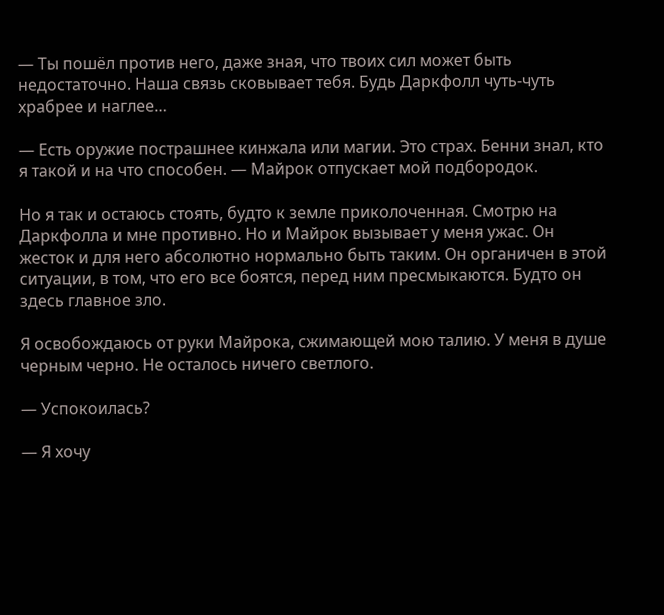— Ты пошёл против него, даже зная, что твоих сил может быть недостаточно. Наша связь сковывает тебя. Будь Даркфолл чуть-чуть храбрее и наглее…

— Есть оружие пострашнее кинжала или магии. Это страх. Бенни знал, кто я такой и на что способен. — Майрок отпускает мой подбородок.

Но я так и остаюсь стоять, будто к земле приколоченная. Смотрю на Даркфолла и мне противно. Но и Майрок вызывает у меня ужас. Он жесток и для него абсолютно нормально быть таким. Он органичен в этой ситуации, в том, что его все боятся, перед ним пресмыкаются. Будто он здесь главное зло.

Я освобождаюсь от руки Майрока, сжимающей мою талию. У меня в душе черным черно. Не осталось ничего светлого.

— Успокоилась?

— Я хочу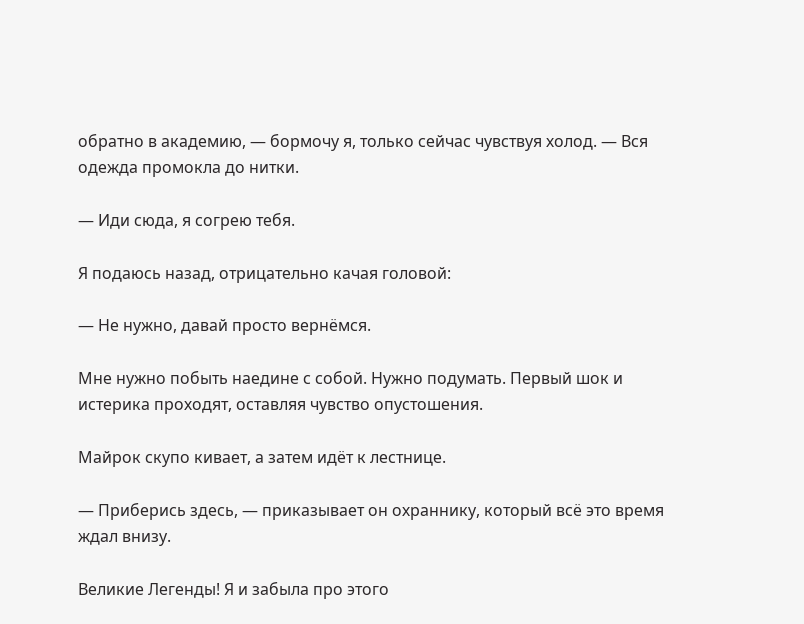обратно в академию, — бормочу я, только сейчас чувствуя холод. — Вся одежда промокла до нитки.

— Иди сюда, я согрею тебя.

Я подаюсь назад, отрицательно качая головой:

— Не нужно, давай просто вернёмся.

Мне нужно побыть наедине с собой. Нужно подумать. Первый шок и истерика проходят, оставляя чувство опустошения.

Майрок скупо кивает, а затем идёт к лестнице.

— Приберись здесь, — приказывает он охраннику, который всё это время ждал внизу.

Великие Легенды! Я и забыла про этого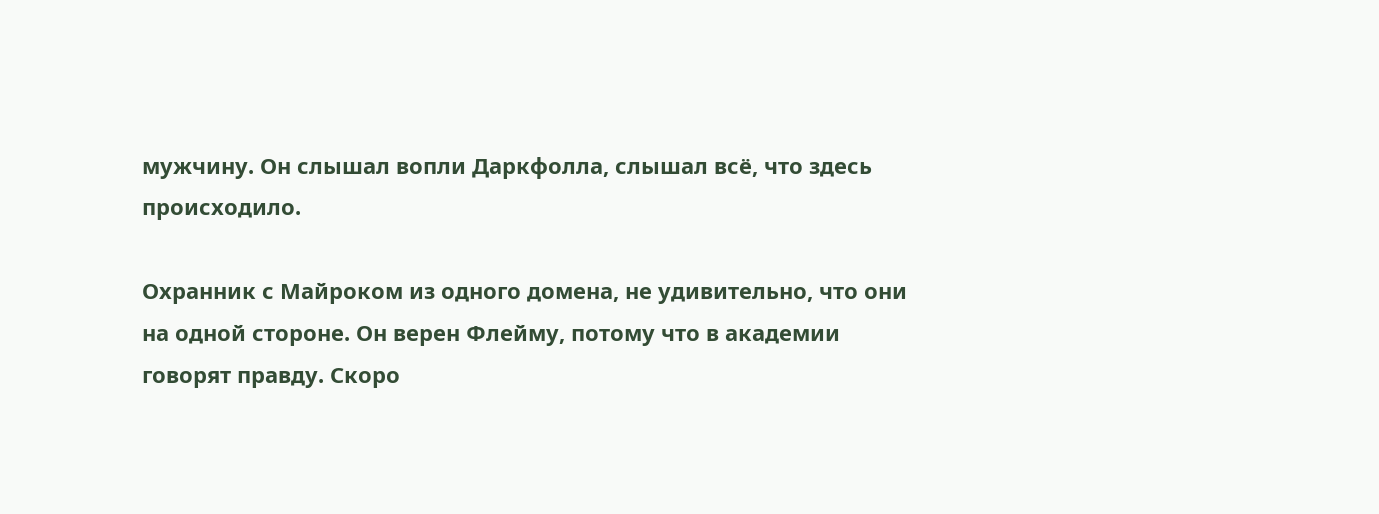мужчину. Он слышал вопли Даркфолла, слышал всё, что здесь происходило.

Охранник с Майроком из одного домена, не удивительно, что они на одной стороне. Он верен Флейму, потому что в академии говорят правду. Скоро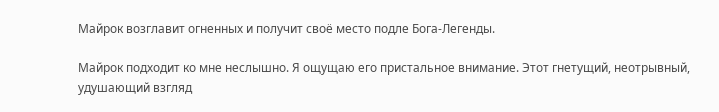Майрок возглавит огненных и получит своё место подле Бога-Легенды.

Майрок подходит ко мне неслышно. Я ощущаю его пристальное внимание. Этот гнетущий, неотрывный, удушающий взгляд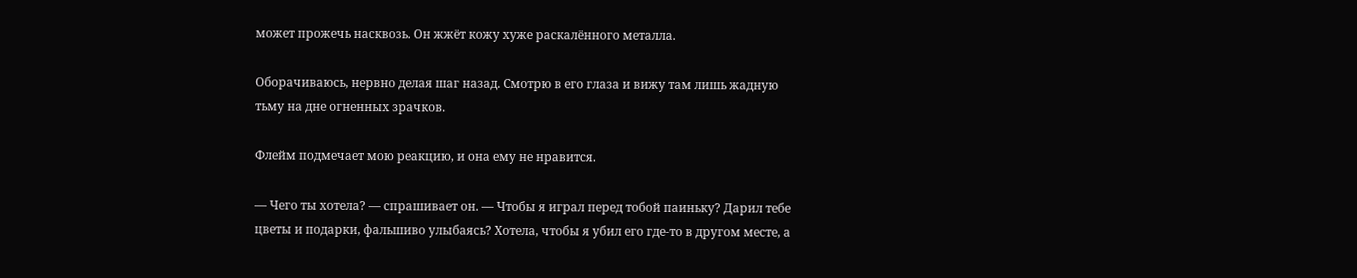может прожечь насквозь. Он жжёт кожу хуже раскалённого металла.

Оборачиваюсь, нервно делая шаг назад. Смотрю в его глаза и вижу там лишь жадную тьму на дне огненных зрачков.

Флейм подмечает мою реакцию, и она ему не нравится.

— Чего ты хотела? — спрашивает он. — Чтобы я играл перед тобой паиньку? Дарил тебе цветы и подарки, фальшиво улыбаясь? Хотела, чтобы я убил его где-то в другом месте, а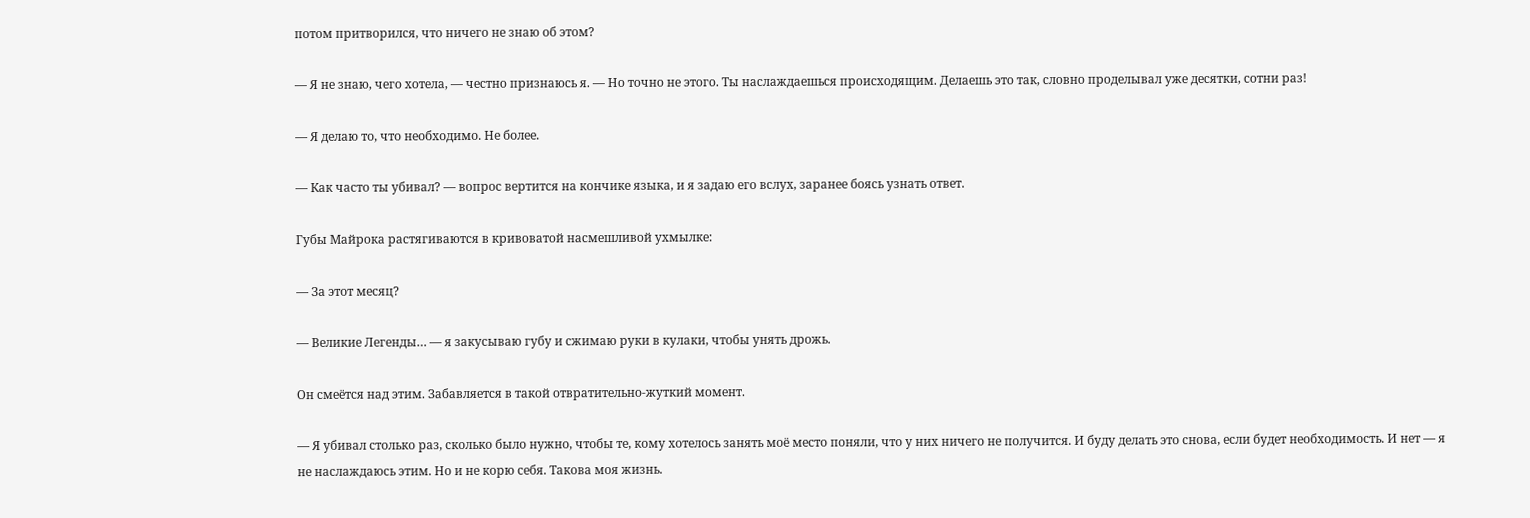потом притворился, что ничего не знаю об этом?

— Я не знаю, чего хотела, — честно признаюсь я. — Но точно не этого. Ты наслаждаешься происходящим. Делаешь это так, словно проделывал уже десятки, сотни раз!

— Я делаю то, что необходимо. Не более.

— Как часто ты убивал? — вопрос вертится на кончике языка, и я задаю его вслух, заранее боясь узнать ответ.

Губы Майрока растягиваются в кривоватой насмешливой ухмылке:

— За этот месяц?

— Великие Легенды… — я закусываю губу и сжимаю руки в кулаки, чтобы унять дрожь.

Он смеётся над этим. Забавляется в такой отвратительно-жуткий момент.

— Я убивал столько раз, сколько было нужно, чтобы те, кому хотелось занять моё место поняли, что у них ничего не получится. И буду делать это снова, если будет необходимость. И нет — я не наслаждаюсь этим. Но и не корю себя. Такова моя жизнь.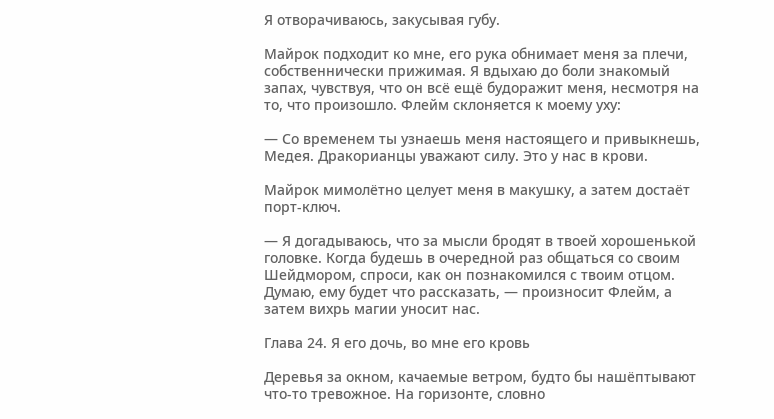Я отворачиваюсь, закусывая губу.

Майрок подходит ко мне, его рука обнимает меня за плечи, собственнически прижимая. Я вдыхаю до боли знакомый запах, чувствуя, что он всё ещё будоражит меня, несмотря на то, что произошло. Флейм склоняется к моему уху:

— Со временем ты узнаешь меня настоящего и привыкнешь, Медея. Дракорианцы уважают силу. Это у нас в крови.

Майрок мимолётно целует меня в макушку, а затем достаёт порт-ключ.

— Я догадываюсь, что за мысли бродят в твоей хорошенькой головке. Когда будешь в очередной раз общаться со своим Шейдмором, спроси, как он познакомился с твоим отцом. Думаю, ему будет что рассказать, — произносит Флейм, а затем вихрь магии уносит нас.

Глава 24. Я его дочь, во мне его кровь

Деревья за окном, качаемые ветром, будто бы нашёптывают что-то тревожное. На горизонте, словно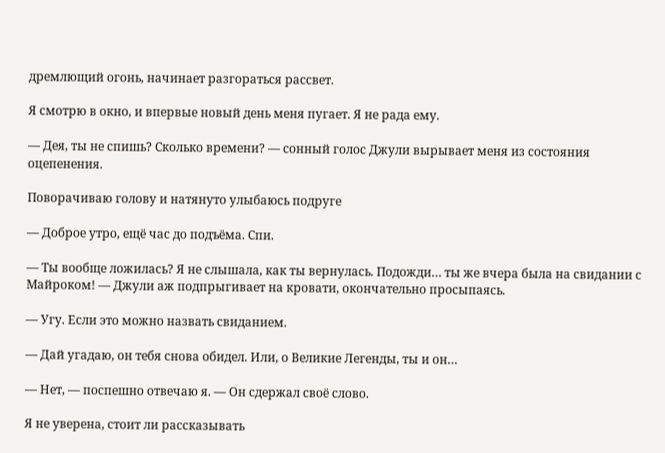дремлющий огонь, начинает разгораться рассвет.

Я смотрю в окно, и впервые новый день меня пугает. Я не рада ему.

— Дея, ты не спишь? Сколько времени? — сонный голос Джули вырывает меня из состояния оцепенения.

Поворачиваю голову и натянуто улыбаюсь подруге

— Доброе утро, ещё час до подъёма. Спи.

— Ты вообще ложилась? Я не слышала, как ты вернулась. Подожди… ты же вчера была на свидании с Майроком! — Джули аж подпрыгивает на кровати, окончательно просыпаясь.

— Угу. Если это можно назвать свиданием.

— Дай угадаю, он тебя снова обидел. Или, о Великие Легенды, ты и он…

— Нет, — поспешно отвечаю я. — Он сдержал своё слово.

Я не уверена, стоит ли рассказывать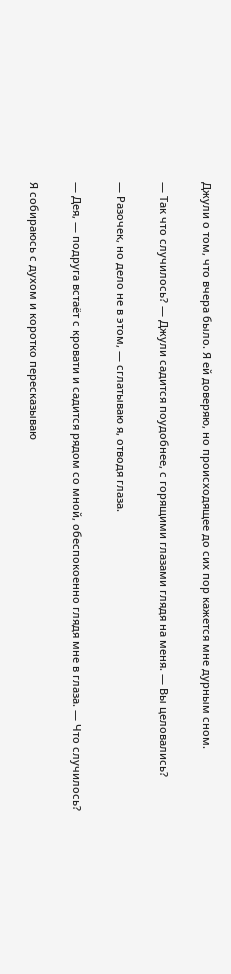Джули о том, что вчера было. Я ей доверяю, но происходящее до сих пор кажется мне дурным сном.

— Так что случилось? — Джули садится поудобнее, с горящими глазами глядя на меня. — Вы целовались?

— Разочек, но дело не в этом, — сглатываю я, отводя глаза.

— Дея, — подруга встаёт с кровати и садится рядом со мной, обеспокоенно глядя мне в глаза. — Что случилось?

Я собираюсь с духом и коротко пересказываю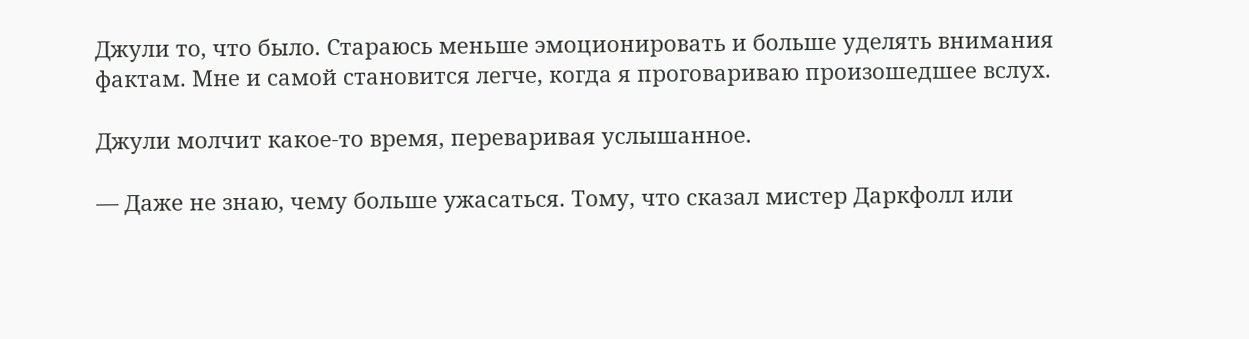Джули то, что было. Стараюсь меньше эмоционировать и больше уделять внимания фактам. Мне и самой становится легче, когда я проговариваю произошедшее вслух.

Джули молчит какое-то время, переваривая услышанное.

— Даже не знаю, чему больше ужасаться. Тому, что сказал мистер Даркфолл или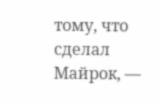тому, что сделал Майрок, —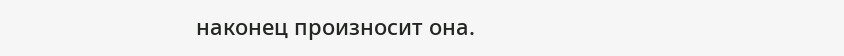наконец произносит она.